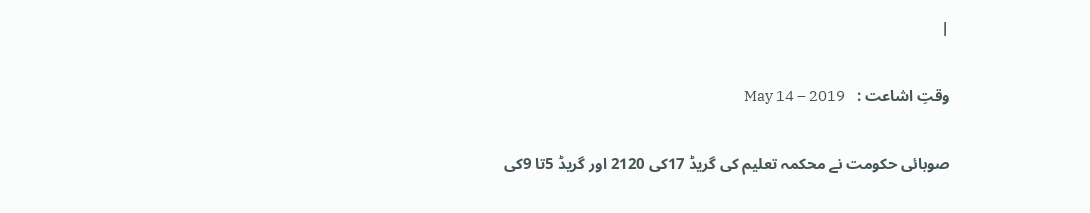|

وقتِ اشاعت :   May 14 – 2019

صوبائی حکومت نے محکمہ تعلیم کی گریڈ 17کی 2120 اور گریڈ 5تا 9کی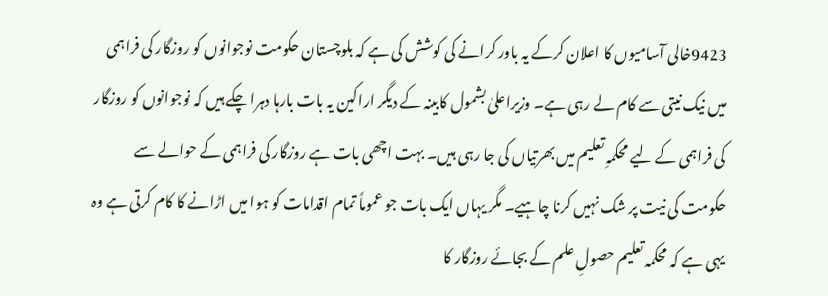9423خالی آسامیوں کا اعلان کرکے یہ باور کرانے کی کوشش کی ہے کہ بلوچستان حکومت نوجوانوں کو روزگار کی فراہمی میں نیک نیتی سے کام لے رہی ہے۔ وزیراعلیٰ بشمول کابینہ کے دیگر اراکین یہ بات بارہا دہرا چکے ہیں کہ نوجوانوں کو روزگار کی فراہمی کے لیے محکمہِ تعلیم میں بھرتیاں کی جا رہی ہیں۔ بہت اچھی بات ہے روزگار کی فراہمی کے حوالے سے حکومت کی نیت پر شک نہیں کرنا چاہیے۔ مگر یہاں ایک بات جو عموماً تمام اقدامات کو ہوا میں اڑانے کا کام کرتی ہے وہ یہی ہے کہ محکمہ تعلیم حصولِ علم کے بجائے روزگار کا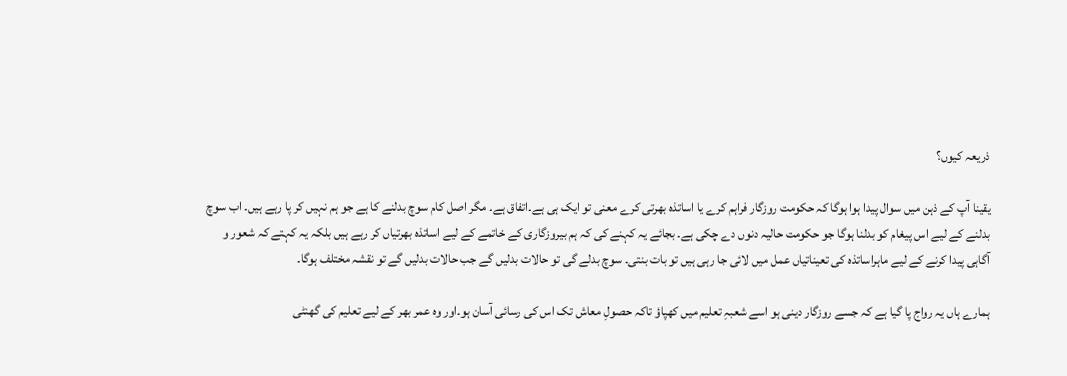ذریعہ کیوں؟

یقینا آپ کے ذہن میں سوال پیدا ہوا ہوگا کہ حکومت روزگار فراہم کرے یا اساتذہ بھرتی کرے معنی تو ایک ہی ہے۔اتفاق ہے۔ مگر اصل کام سوچ بدلنے کا ہے جو ہم نہیں کر پا رہے ہیں۔ اب سوچ بدلنے کے لیے اس پیغام کو بدلنا ہوگا جو حکومت حالیہ دنوں دے چکی ہے۔ بجائے یہ کہنے کی کہ ہم بیروزگاری کے خاتمے کے لیے اساتذہ بھرتیاں کر رہے ہیں بلکہ یہ کہتے کہ شعور و آگاہی پیدا کرنے کے لیے ماہراساتذہ کی تعیناتیاں عمل میں لائی جا رہی ہیں تو بات بنتی۔ سوچ بدلے گی تو حالات بدلیں گے جب حالات بدلیں گے تو نقشہ مختلف ہوگا۔

ہمارے ہاں یہ رواج پا گیا ہے کہ جسے روزگار دینی ہو اسے شعبہِ تعلیم میں کھپاؤ تاکہ حصولِ معاش تک اس کی رسائی آسان ہو۔اور وہ عمر بھر کے لیے تعلیم کی گھنٹی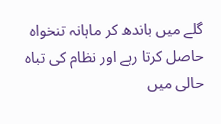گلے میں باندھ کر ماہانہ تنخواہ حاصل کرتا رہے اور نظام کی تباہ حالی میں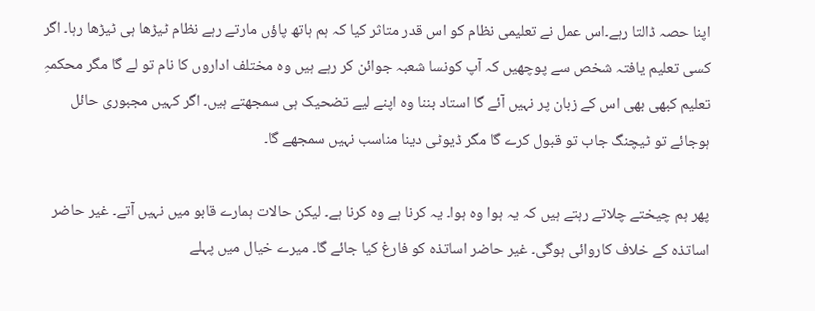اپنا حصہ ڈالتا رہے۔اس عمل نے تعلیمی نظام کو اس قدر متاثر کیا کہ ہم ہاتھ پاؤں مارتے رہے نظام ٹیڑھا ہی ٹیڑھا رہا۔ اگر کسی تعلیم یافتہ شخص سے پوچھیں کہ آپ کونسا شعبہ جوائن کر رہے ہیں وہ مختلف اداروں کا نام تو لے گا مگر محکمہِ تعلیم کبھی بھی اس کے زبان پر نہیں آئے گا استاد بننا وہ اپنے لیے تضحیک ہی سمجھتے ہیں۔ اگر کہیں مجبوری حائل ہوجائے تو ٹیچنگ جاب تو قبول کرے گا مگر ڈیوٹی دینا مناسب نہیں سمجھے گا۔

پھر ہم چیختے چلاتے رہتے ہیں کہ یہ ہوا وہ ہوا۔ یہ کرنا ہے وہ کرنا ہے۔ لیکن حالات ہمارے قابو میں نہیں آتے۔ غیر حاضر اساتذہ کے خلاف کاروائی ہوگی۔ غیر حاضر اساتذہ کو فارغ کیا جائے گا۔ میرے خیال میں پہلے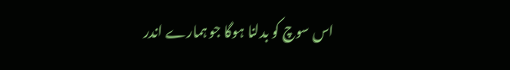اس سوچ کو بدلنا ہوگا جو ہمارے اندر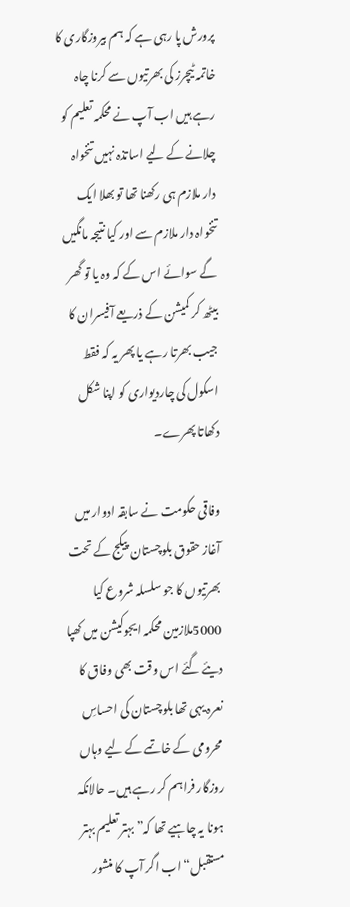پرورش پا رہی ہے کہ ہم بیروزگاری کا خاتمہ ٹیچرز کی بھرتیوں سے کرنا چاہ رہے ہیں اب آپ نے محکمہ تعلیم کو چلانے کے لیے اساتذہ نہیں تنخواہ دار ملازم ہی رکھنا تھا تو بھلا ایک تنخواہ دار ملازم سے اور کیا نتیجہ مانگیں گے سوائے اس کے کہ وہ یا تو گھر بیٹھ کر کمیشن کے ذریعے آفیسران کا جیب بھرتا رہے یا پھر یہ کہ فقط اسکول کی چاردیواری کو اپنا شکل دکھاتا پھرے۔

وفاقی حکومت نے سابقہ ادوار میں آغاز حقوق بلوچستان پیکج کے تحت بھرتیوں کا جو سلسلہ شروع کیا 5000ملازمین محکمہ ایجوکیشن میں کھپا دیئے گئے اس وقت بھی وفاق کا نعرہ یہی تھا بلوچستان کی احساسِ محرومی کے خاتمے کے لیے وہاں روزگار فراہم کر رہے ہیں۔ حالانکہ ہونا یہ چاہیے تھا کہ”بہتر تعلیم بہتر مستقبل“ اب اگر آپ کا منشور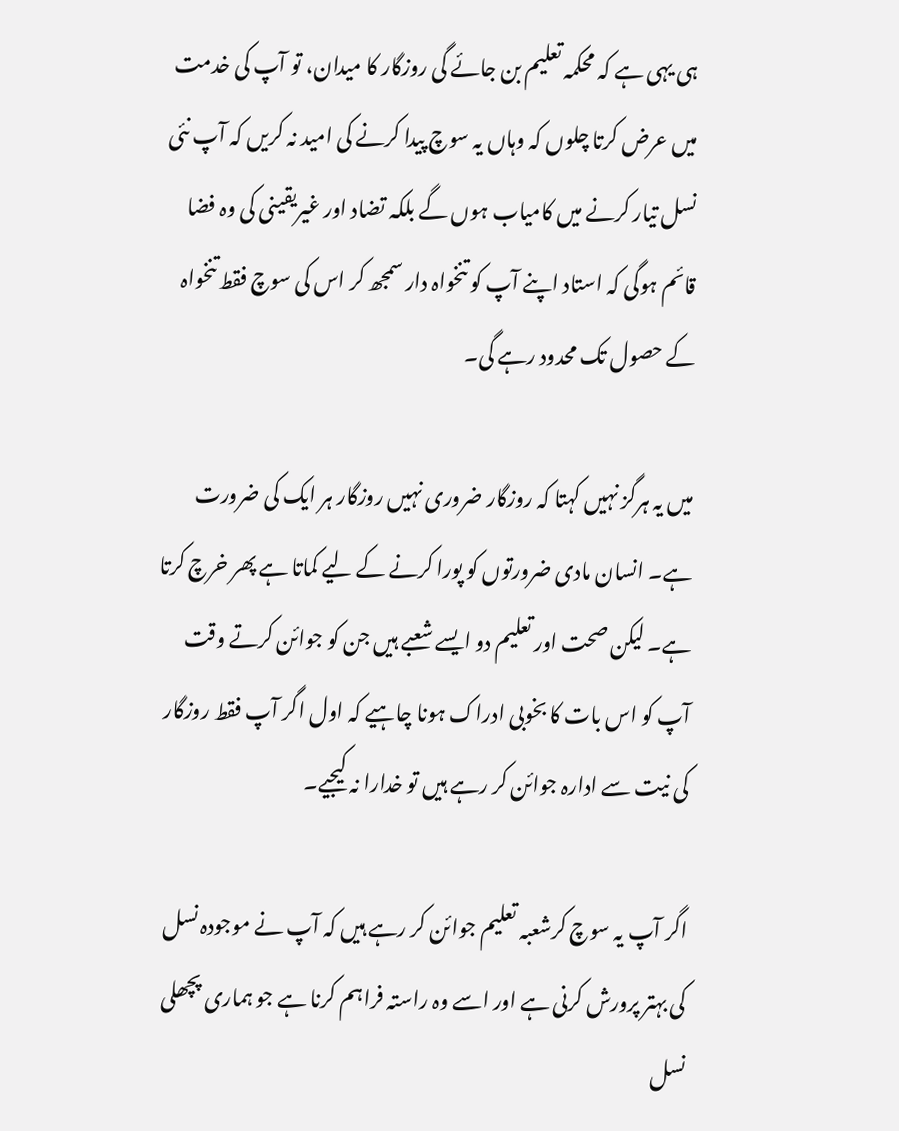ہی یہی ہے کہ محکمہ تعلیم بن جائے گی روزگار کا میدان، تو آپ کی خدمت میں عرض کرتا چلوں کہ وہاں یہ سوچ پیدا کرنے کی امید نہ کریں کہ آپ نئی نسل تیار کرنے میں کامیاب ہوں گے بلکہ تضاد اور غیریقینی کی وہ فضا قائم ہوگی کہ استاد اپنے آپ کو تنخواہ دار سمجھ کر اس کی سوچ فقط تنخواہ کے حصول تک محدود رہے گی۔

میں یہ ہرگز نہیں کہتا کہ روزگار ضروری نہیں روزگار ہر ایک کی ضرورت ہے۔ انسان مادی ضرورتوں کو پورا کرنے کے لیے کماتا ہے پھر خرچ کرتا ہے۔ لیکن صحت اور تعلیم دو ایسے شعبے ہیں جن کو جوائن کرتے وقت آپ کو اس بات کا بخوبی ادراک ہونا چاہیے کہ اول اگر آپ فقط روزگار کی نیت سے ادارہ جوائن کر رہے ہیں تو خدارا نہ کیجیے۔

اگر آپ یہ سوچ کرشعبہ تعلیم جوائن کر رہے ہیں کہ آپ نے موجودہ نسل کی بہتر پرورش کرنی ہے اور اسے وہ راستہ فراہم کرنا ہے جو ہماری پچھلی نسل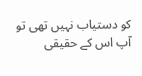کو دستیاب نہیں تھی تو آپ اس کے حقیقی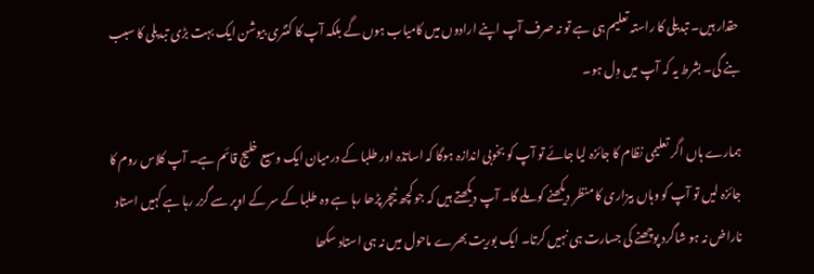حقدار ہیں۔ تبدیلی کا راستہ تعلیم ہی ہے تو نہ صرف آپ اپنے ارادوں میں کامیاب ہوں گے بلکہ آپ کا کنٹری بیوشن ایک بہت بڑی تبدیلی کا سبب بنے گی۔ بشرط یہ کہ آپ میں وِل ہو۔

ہمارے ہاں اگر تعلیمی نظام کا جائزہ لیا جائے تو آپ کو بخوبی اندازہ ہوگا کہ اساتذہ اور طلبا کے درمیان ایک وسیع خلیج قائم ہے۔ آپ کلاس روم کا جائزہ لیں تو آپ کو وہاں بیزاری کا منظر دیکھنے کو ملے گا۔ آپ دیکھتے ہیں کہ جو کچھ ٹیچر پڑھا رہا ہے وہ طلبا کے سر کے اوپر سے گزر رہا ہے کہیں استاد ناراض نہ ہو شاگرد پوچھنے کی جسارت ہی نہیں کرتا۔ ایک بوریت بھرے ماحول میں نہ ہی استاد سکھا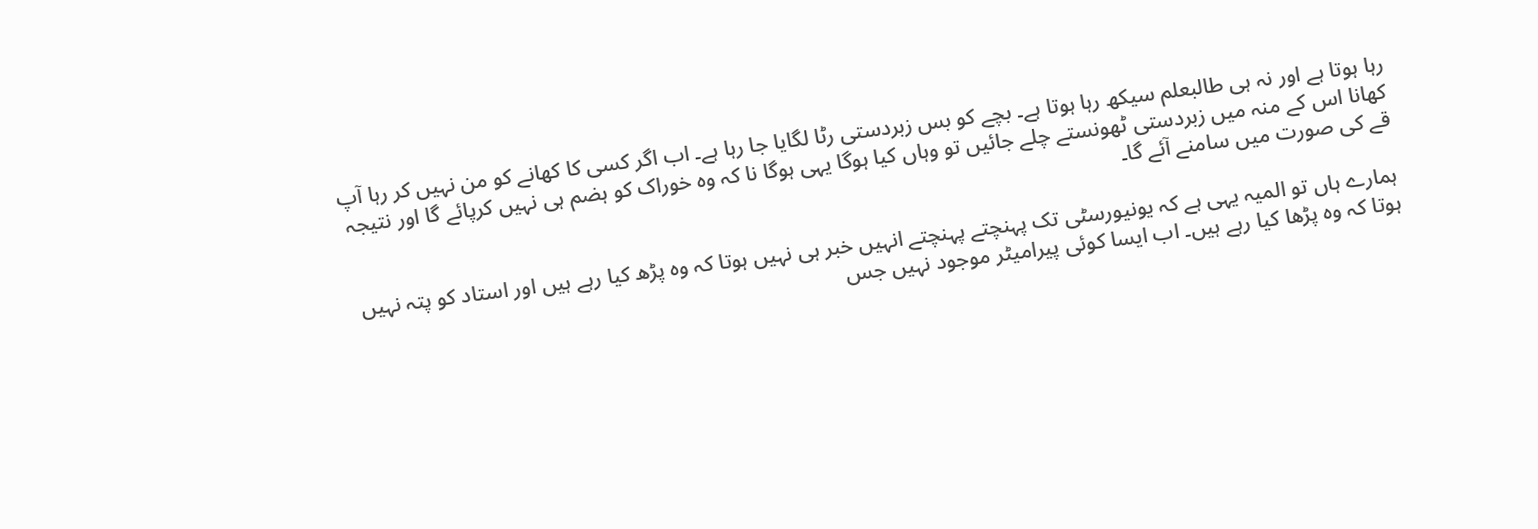رہا ہوتا ہے اور نہ ہی طالبعلم سیکھ رہا ہوتا ہے۔ بچے کو بس زبردستی رٹا لگایا جا رہا ہے۔ اب اگر کسی کا کھانے کو من نہیں کر رہا آپ کھانا اس کے منہ میں زبردستی ٹھونستے چلے جائیں تو وہاں کیا ہوگا یہی ہوگا نا کہ وہ خوراک کو ہضم ہی نہیں کرپائے گا اور نتیجہ قے کی صورت میں سامنے آئے گا۔

ہمارے ہاں تو المیہ یہی ہے کہ یونیورسٹی تک پہنچتے پہنچتے انہیں خبر ہی نہیں ہوتا کہ وہ پڑھ کیا رہے ہیں اور استاد کو پتہ نہیں ہوتا کہ وہ پڑھا کیا رہے ہیں۔ اب ایسا کوئی پیرامیٹر موجود نہیں جس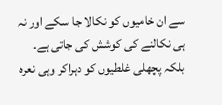سے ان خامیوں کو نکالا جا سکے اور نہ ہی نکالنے کی کوشش کی جاتی ہے۔ بلکہ پچھلی غلطیوں کو دہراکر وہی نعرہ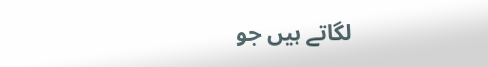لگاتے ہیں جو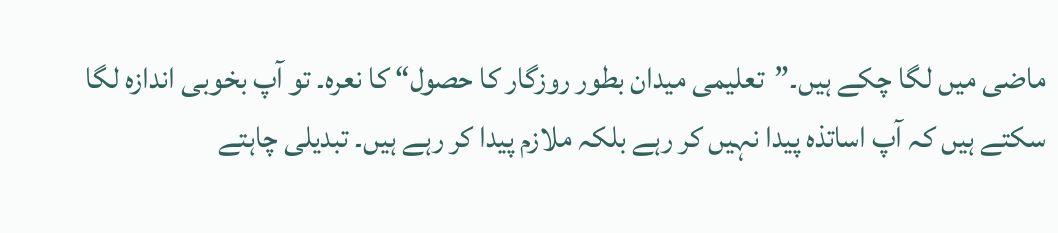ماضی میں لگا چکے ہیں۔”تعلیمی میدان بطور روزگار کا حصول“ کا نعرہ۔ تو آپ بخوبی اندازہ لگا سکتے ہیں کہ آپ اساتذہ پیدا نہیں کر رہے بلکہ ملازم پیدا کر رہے ہیں۔ تبدیلی چاہتے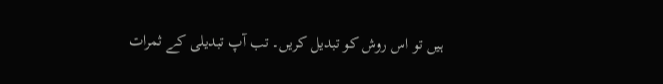ہیں تو اس روش کو تبدیل کریں۔ تب آپ تبدیلی کے ثمرات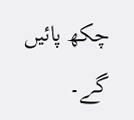چکھ پائیں گے۔